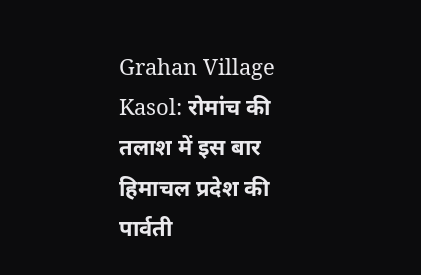Grahan Village Kasol: रोमांच की तलाश में इस बार हिमाचल प्रदेश की पार्वती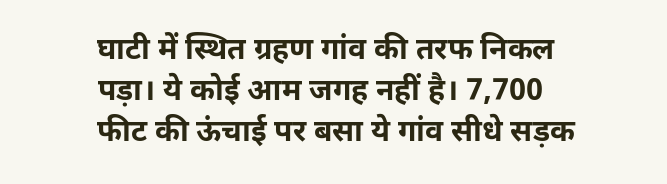घाटी में स्थित ग्रहण गांव की तरफ निकल पड़ा। ये कोई आम जगह नहीं है। 7,700 फीट की ऊंचाई पर बसा ये गांव सीधे सड़क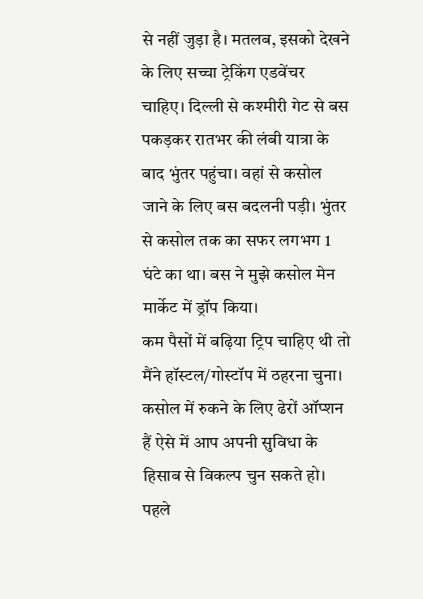से नहीं जुड़ा है। मतलब, इसको देखने के लिए सच्चा ट्रेकिंग एडवेंचर चाहिए। दिल्ली से कश्मीरी गेट से बस पकड़कर रातभर की लंबी यात्रा के बाद भुंतर पहुंचा। वहां से कसोल जाने के लिए बस बदलनी पड़ी। भुंतर से कसोल तक का सफर लगभग 1 घंटे का था। बस ने मुझे कसोल मेन मार्केट में ड्रॉप किया।
कम पैसों में बढ़िया ट्रिप चाहिए थी तो मैंने हॉस्टल/गोस्टॉप में ठहरना चुना। कसोल में रुकने के लिए ढेरों ऑप्शन हैं ऐसे में आप अपनी सुविधा के हिसाब से विकल्प चुन सकते हो। पहले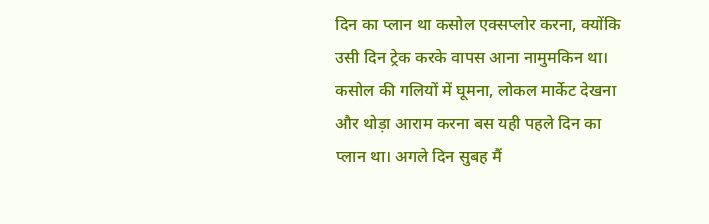दिन का प्लान था कसोल एक्सप्लोर करना, क्योंकि उसी दिन ट्रेक करके वापस आना नामुमकिन था। कसोल की गलियों में घूमना, लोकल मार्केट देखना और थोड़ा आराम करना बस यही पहले दिन का प्लान था। अगले दिन सुबह मैं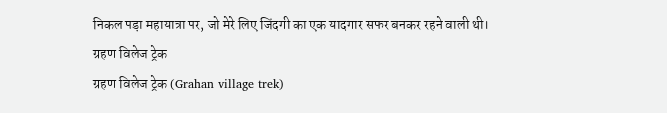निकल पड़ा महायात्रा पर, जो मेरे लिए जिंदगी का एक यादगार सफर बनकर रहने वाली थी।
ग्रहण विलेज ट्रेक
ग्रहण विलेज ट्रेक (Grahan village trek)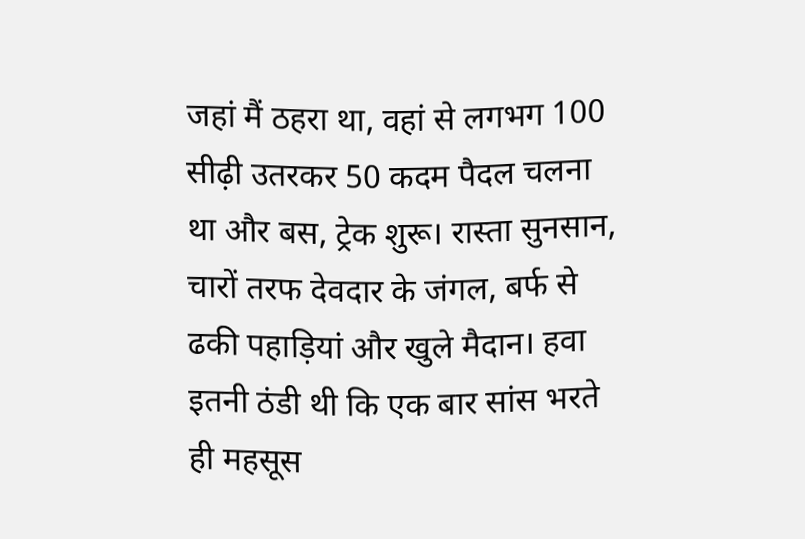जहां मैं ठहरा था, वहां से लगभग 100 सीढ़ी उतरकर 50 कदम पैदल चलना था और बस, ट्रेक शुरू। रास्ता सुनसान, चारों तरफ देवदार के जंगल, बर्फ से ढकी पहाड़ियां और खुले मैदान। हवा इतनी ठंडी थी कि एक बार सांस भरते ही महसूस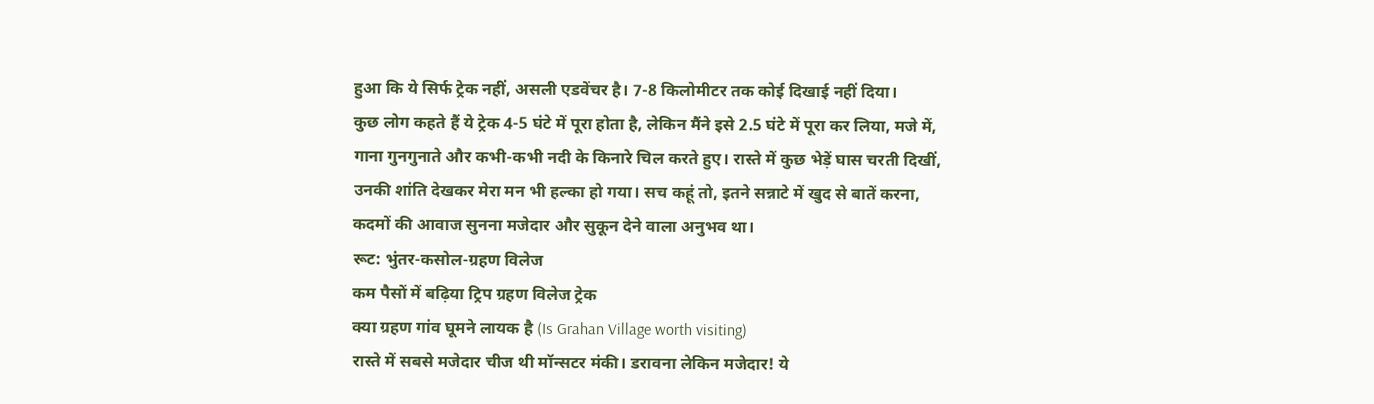हुआ कि ये सिर्फ ट्रेक नहीं, असली एडवेंचर है। 7-8 किलोमीटर तक कोई दिखाई नहीं दिया।
कुछ लोग कहते हैं ये ट्रेक 4-5 घंटे में पूरा होता है, लेकिन मैंने इसे 2.5 घंटे में पूरा कर लिया, मजे में, गाना गुनगुनाते और कभी-कभी नदी के किनारे चिल करते हुए। रास्ते में कुछ भेड़ें घास चरती दिखीं, उनकी शांति देखकर मेरा मन भी हल्का हो गया। सच कहूं तो, इतने सन्नाटे में खुद से बातें करना, कदमों की आवाज सुनना मजेदार और सुकून देने वाला अनुभव था।
रूट: भुंतर-कसोल-ग्रहण विलेज
कम पैसों में बढ़िया ट्रिप ग्रहण विलेज ट्रेक
क्या ग्रहण गांव घूमने लायक है (Is Grahan Village worth visiting)
रास्ते में सबसे मजेदार चीज थी मॉन्सटर मंकी। डरावना लेकिन मजेदार! ये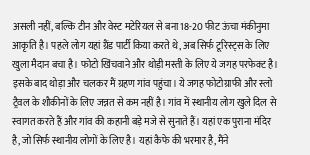असली नहीं, बल्कि टीन और वेस्ट मटेरियल से बना 18-20 फीट ऊंचा मंकीनुमा आकृति है। पहले लोग यहां ग्रैंड पार्टी किया करते थे, अब सिर्फ टूरिस्ट्स के लिए खुला मैदान बचा है। फोटो खिंचवाने और थोड़ी मस्ती के लिए ये जगह परफेक्ट है।
इसके बाद थोड़ा और चलकर मैं ग्रहण गांव पहुंचा। ये जगह फोटोग्राफी और स्लो ट्रैवल के शौकीनों के लिए जन्नत से कम नहीं है। गांव में स्थानीय लोग खुले दिल से स्वागत करते हैं और गांव की कहानी बड़े मजे से सुनाते हैं। यहां एक पुराना मंदिर है, जो सिर्फ स्थानीय लोगों के लिए है। यहां कैफे की भरमार है, मैंने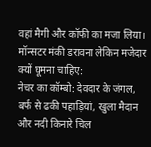वहां मैगी और कॉफी का मजा लिया।
मॉन्सटर मंकी डरावना लेकिन मजेदार
क्यों घूमना चाहिए:
नेचर का कॉम्बो: देवदार के जंगल, बर्फ से ढकी पहाड़ियां, खुला मैदान और नदी किनारे चिल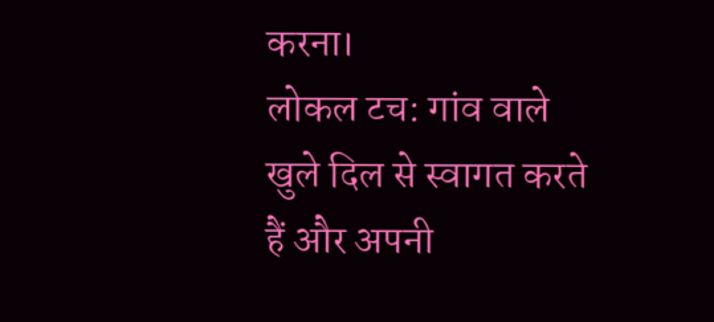करना।
लोकल टच: गांव वाले खुले दिल से स्वागत करते हैं और अपनी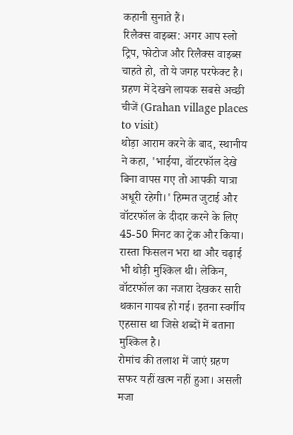कहानी सुनाते हैं।
रिलैक्स वाइब्स: अगर आप स्लो ट्रिप, फोटोज और रिलैक्स वाइब्स चाहते हो, तो ये जगह परफेक्ट है।
ग्रहण में देखने लायक सबसे अच्छी चीजें (Grahan village places to visit)
थोड़ा आराम करने के बाद, स्थानीय ने कहा, 'भाईया, वॉटरफॉल देखे बिना वापस गए तो आपकी यात्रा अधूरी रहेगी।' हिम्मत जुटाई और वॉटरफॉल के दीदार करने के लिए 45-50 मिनट का ट्रेक और किया। रास्ता फिसलन भरा था और चढ़ाई भी थोड़ी मुश्किल थी। लेकिन, वॉटरफॉल का नजारा देखकर सारी थकान गायब हो गई। इतना स्वर्गीय एहसास था जिसे शब्दों में बताना मुश्किल है।
रोमांच की तलाश में जाएं ग्रहण
सफर यहीं खत्म नहीं हुआ। असली मजा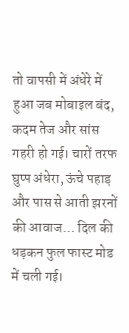तो वापसी में अंधेरे में हुआ जब मोबाइल बंद, कदम तेज और सांस गहरी हो गई। चारों तरफ घुप्प अंधेरा, ऊंचे पहाड़ और पास से आती झरनों की आवाज… दिल की धड़कन फुल फास्ट मोड में चली गई।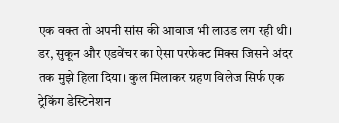एक वक्त तो अपनी सांस की आवाज भी लाउड लग रही थी। डर, सुकून और एडवेंचर का ऐसा परफेक्ट मिक्स जिसने अंदर तक मुझे हिला दिया। कुल मिलाकर ग्रहण विलेज सिर्फ एक ट्रेकिंग डेस्टिनेशन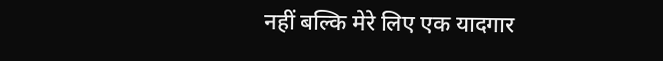नहीं बल्कि मेरे लिए एक यादगार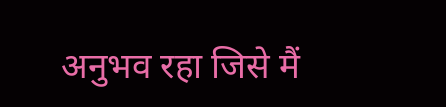अनुभव रहा जिसे मैं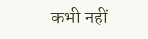कभी नहीं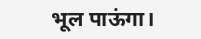भूल पाऊंगा।